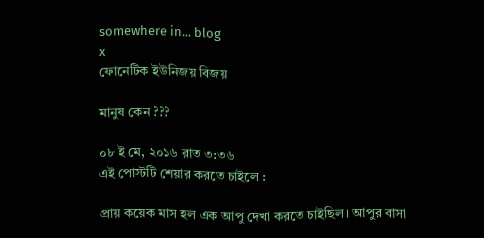somewhere in... blog
x
ফোনেটিক ইউনিজয় বিজয়

মানুষ কেন ???

০৮ ই মে, ২০১৬ রাত ৩:৩৬
এই পোস্টটি শেয়ার করতে চাইলে :

প্রায় কয়েক মাস হল এক আপু দেখা করতে চাইছিল। আপুর বাসা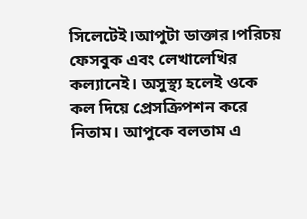সিলেটেই।আপুটা ডাক্তার।পরিচয় ফেসবুক এবং লেখালেখির কল্যানেই। অসুস্থ্য হলেই ওকে কল দিয়ে প্রেসক্রিপশন করে নিতাম। আপুকে বলতাম এ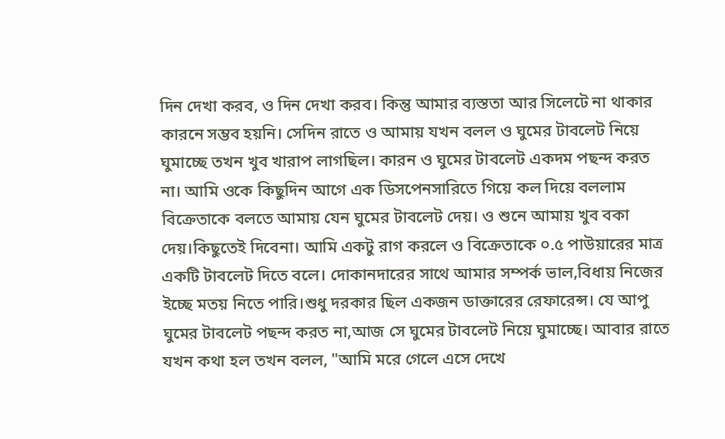দিন দেখা করব, ও দিন দেখা করব। কিন্তু আমার ব্যস্ততা আর সিলেটে না থাকার কারনে সম্ভব হয়নি। সেদিন রাতে ও আমায় যখন বলল ও ঘুমের টাবলেট নিয়ে ঘুমাচ্ছে তখন খুব খারাপ লাগছিল। কারন ও ঘুমের টাবলেট একদম পছন্দ করত না। আমি ওকে কিছুদিন আগে এক ডিসপেনসারিতে গিয়ে কল দিয়ে বললাম বিক্রেতাকে বলতে আমায় যেন ঘুমের টাবলেট দেয়। ও শুনে আমায় খুব বকা দেয়।কিছুতেই দিবেনা। আমি একটু রাগ করলে ও বিক্রেতাকে ০.৫ পাউয়ারের মাত্র একটি টাবলেট দিতে বলে। দোকানদারের সাথে আমার সম্পর্ক ভাল,বিধায় নিজের ইচ্ছে মতয় নিতে পারি।শুধু দরকার ছিল একজন ডাক্তারের রেফারেন্স। যে আপু ঘুমের টাবলেট পছন্দ করত না,আজ সে ঘুমের টাবলেট নিয়ে ঘুমাচ্ছে। আবার রাতে যখন কথা হল তখন বলল, "আমি মরে গেলে এসে দেখে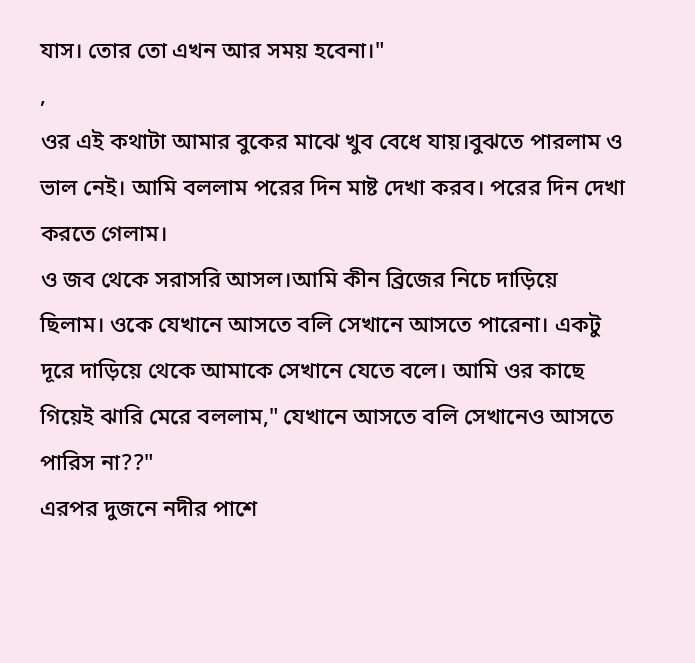যাস। তোর তো এখন আর সময় হবেনা।"
,
ওর এই কথাটা আমার বুকের মাঝে খুব বেধে যায়।বুঝতে পারলাম ও ভাল নেই। আমি বললাম পরের দিন মাষ্ট দেখা করব। পরের দিন দেখা করতে গেলাম।
ও জব থেকে সরাসরি আসল।আমি কীন ব্রিজের নিচে দাড়িয়ে ছিলাম। ওকে যেখানে আসতে বলি সেখানে আসতে পারেনা। একটু দূরে দাড়িয়ে থেকে আমাকে সেখানে যেতে বলে। আমি ওর কাছে গিয়েই ঝারি মেরে বললাম," যেখানে আসতে বলি সেখানেও আসতে পারিস না??"
এরপর দুজনে নদীর পাশে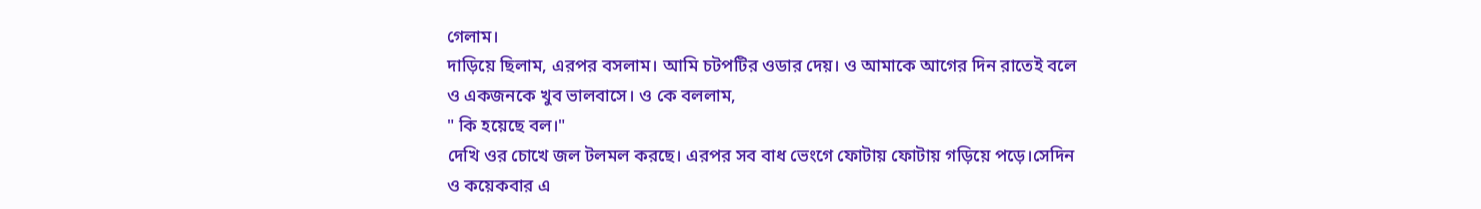গেলাম।
দাড়িয়ে ছিলাম, এরপর বসলাম। আমি চটপটির ওডার দেয়। ও আমাকে আগের দিন রাতেই বলে ও একজনকে খুব ভালবাসে। ও কে বললাম,
" কি হয়েছে বল।"
দেখি ওর চোখে জল টলমল করছে। এরপর সব বাধ ভেংগে ফোটায় ফোটায় গড়িয়ে পড়ে।সেদিন ও কয়েকবার এ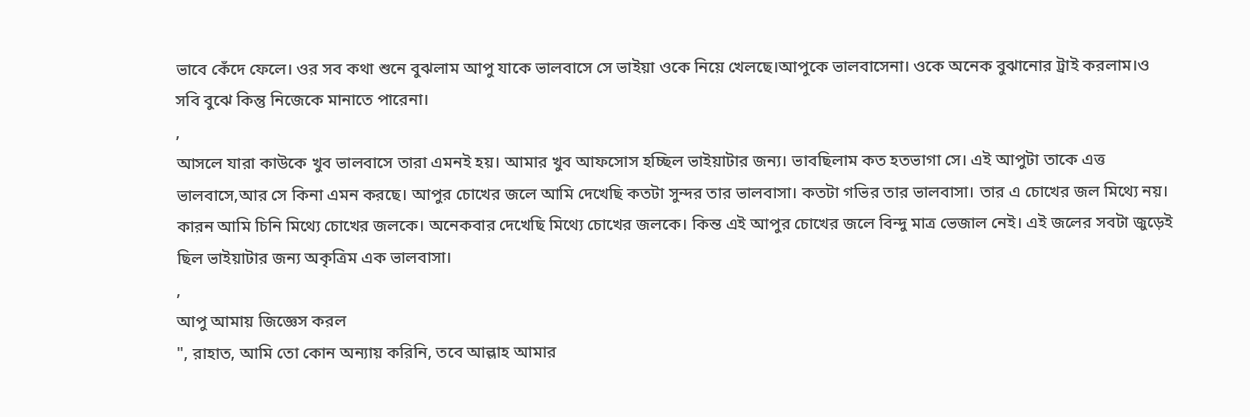ভাবে কেঁদে ফেলে। ওর সব কথা শুনে বুঝলাম আপু যাকে ভালবাসে সে ভাইয়া ওকে নিয়ে খেলছে।আপুকে ভালবাসেনা। ওকে অনেক বুঝানোর ট্রাই করলাম।ও সবি বুঝে কিন্তু নিজেকে মানাতে পারেনা।
,
আসলে যারা কাউকে খুব ভালবাসে তারা এমনই হয়। আমার খুব আফসোস হচ্ছিল ভাইয়াটার জন্য। ভাবছিলাম কত হতভাগা সে। এই আপুটা তাকে এত্ত ভালবাসে,আর সে কিনা এমন করছে। আপুর চোখের জলে আমি দেখেছি কতটা সুন্দর তার ভালবাসা। কতটা গভির তার ভালবাসা। তার এ চোখের জল মিথ্যে নয়। কারন আমি চিনি মিথ্যে চোখের জলকে। অনেকবার দেখেছি মিথ্যে চোখের জলকে। কিন্ত এই আপুর চোখের জলে বিন্দু মাত্র ভেজাল নেই। এই জলের সবটা জুড়েই ছিল ভাইয়াটার জন্য অকৃত্রিম এক ভালবাসা।
,
আপু আমায় জিজ্ঞেস করল
", রাহাত, আমি তো কোন অন্যায় করিনি, তবে আল্লাহ আমার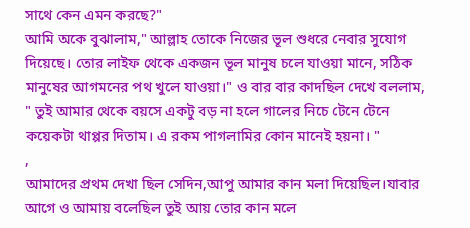সাথে কেন এমন করছে?"
আমি অকে বুঝালাম," আল্লাহ তোকে নিজের ভূল শুধরে নেবার সুযোগ দিয়েছে। তোর লাইফ থেকে একজন ভূল মানুষ চলে যাওয়া মানে, সঠিক মানুষের আগমনের পথ খুলে যাওয়া।" ও বার বার কাদছিল দেখে বললাম,
" তুই আমার থেকে বয়সে একটু বড় না হলে গালের নিচে টেনে টেনে কয়েকটা থাপ্পর দিতাম। এ রকম পাগলামির কোন মানেই হয়না। "
,
আমাদের প্রথম দেখা ছিল সেদিন,আপু আমার কান মলা দিয়েছিল।যাবার আগে ও আমায় বলেছিল তুই আয় তোর কান মলে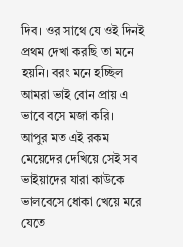দিব। ওর সাথে যে ওই দিনই প্রথম দেখা করছি তা মনে হয়নি। বরং মনে হচ্ছিল আমরা ভাই বোন প্রায় এ ভাবে বসে মজা করি।
আপুর মত এই রকম মেয়েদের দেখিয়ে সেই সব ভাইয়াদের যারা কাউকে ভালবেসে ধোকা খেয়ে মরে যেতে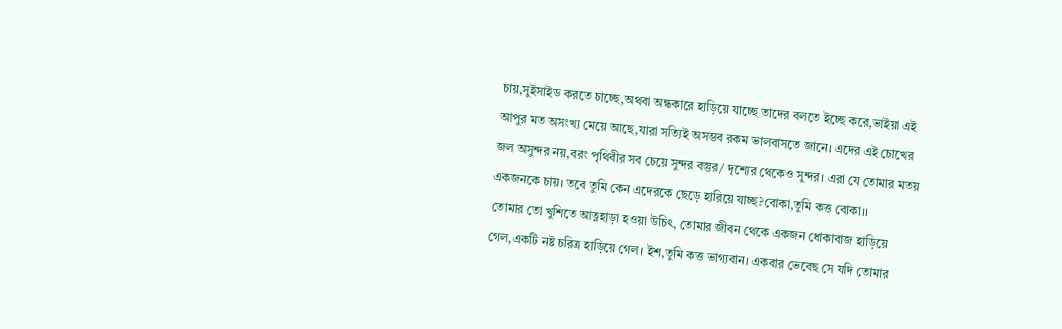চায়,সুইসাইড করতে চাচ্ছে,অথবা অন্ধকারে হাড়িয়ে যাচ্ছে তাদের বলতে ইচ্ছে করে,ভাইয়া এই আপুর মত অসংখ্য মেয়ে আছে,যারা সত্যিই অসম্ভব রকম ভালবাসতে জানে। এদের এই চোখের জল অসুন্দর নয়,বরং পৃথিবীর সব চেয়ে সুন্দর বস্তুর/ দৃশ্যের থেকেও সুন্দর। এরা যে তোমার মতয় একজনকে চায়। তবে তুমি কেন এদেরকে ছেড়ে হারিয়ে যাচ্ছ?বোকা,তুমি কত্ত বোকা।।
তোমার তো খুশিতে আত্নহাড়া হওয়া উচিৎ, তোমার জীবন থেকে একজন ধোকাবাজ হাড়িয়ে গেল,একটি নষ্ট চরিত্র হাড়িয়ে গেল। ইশ,তুমি কত্ত ভাগ্যবান। একবার ভেবেছ সে যদি তোমার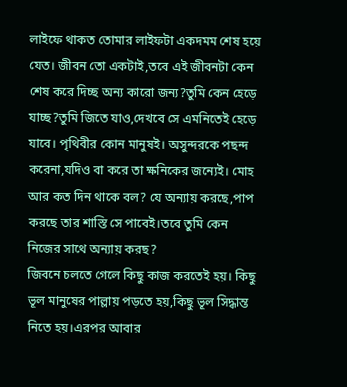লাইফে থাকত তোমার লাইফটা একদমম শেষ হয়ে যেত। জীবন তো একটাই,তবে এই জীবনটা কেন শেষ করে দিচ্ছ অন্য কারো জন্য?তুমি কেন হেড়ে যাচ্ছ?তুমি জিতে যাও,দেখবে সে এমনিতেই হেড়ে যাবে। পৃথিবীর কোন মানুষই। অসুন্দরকে পছন্দ করেনা,যদিও বা করে তা ক্ষনিকের জন্যেই। মোহ আর কত দিন থাকে বল? যে অন্যায় করছে,পাপ করছে তার শাস্তি সে পাবেই।তবে তুমি কেন নিজের সাথে অন্যায় করছ?
জিবনে চলতে গেলে কিছু কাজ করতেই হয়। কিছু ভূল মানুষের পাল্লায় পড়তে হয়,কিছু ভূল সিদ্ধান্ত নিতে হয়।এরপর আবার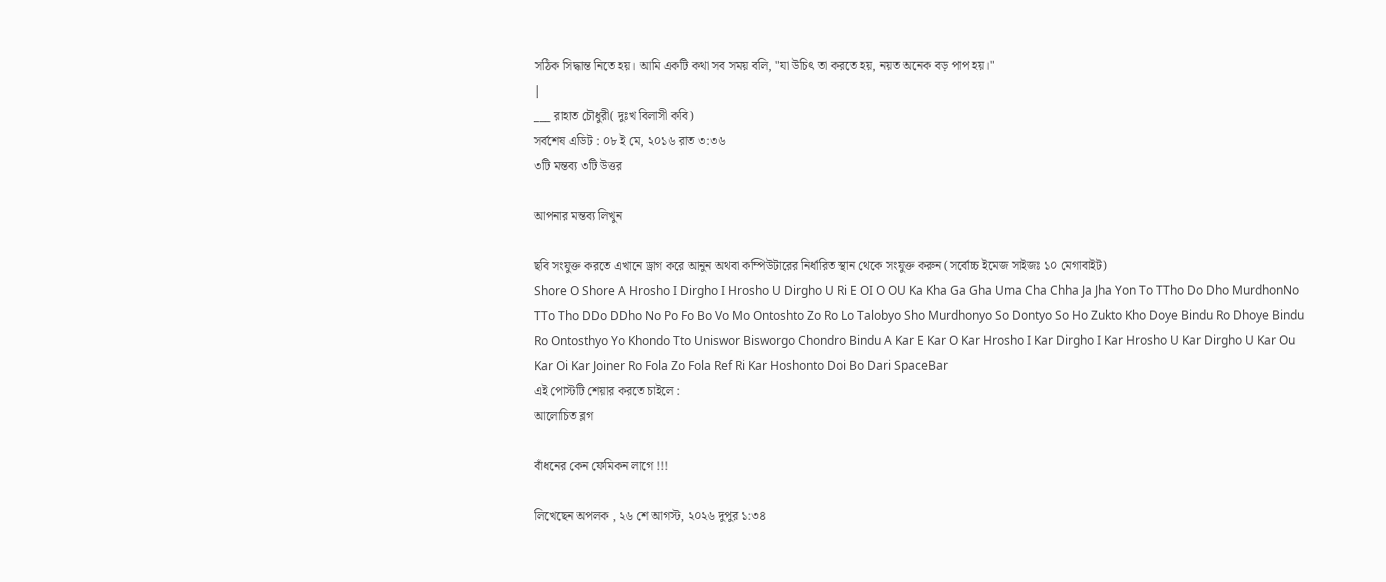সঠিক সিদ্ধান্ত নিতে হয়। আমি একটি কথা সব সময় বলি, "যা উচিৎ তা করতে হয়, নয়ত অনেক বড় পাপ হয়।"
|
___ রাহাত চৌধুরী( দুঃখ বিলাসী কবি)
সর্বশেষ এডিট : ০৮ ই মে, ২০১৬ রাত ৩:৩৬
৩টি মন্তব্য ৩টি উত্তর

আপনার মন্তব্য লিখুন

ছবি সংযুক্ত করতে এখানে ড্রাগ করে আনুন অথবা কম্পিউটারের নির্ধারিত স্থান থেকে সংযুক্ত করুন (সর্বোচ্চ ইমেজ সাইজঃ ১০ মেগাবাইট)
Shore O Shore A Hrosho I Dirgho I Hrosho U Dirgho U Ri E OI O OU Ka Kha Ga Gha Uma Cha Chha Ja Jha Yon To TTho Do Dho MurdhonNo TTo Tho DDo DDho No Po Fo Bo Vo Mo Ontoshto Zo Ro Lo Talobyo Sho Murdhonyo So Dontyo So Ho Zukto Kho Doye Bindu Ro Dhoye Bindu Ro Ontosthyo Yo Khondo Tto Uniswor Bisworgo Chondro Bindu A Kar E Kar O Kar Hrosho I Kar Dirgho I Kar Hrosho U Kar Dirgho U Kar Ou Kar Oi Kar Joiner Ro Fola Zo Fola Ref Ri Kar Hoshonto Doi Bo Dari SpaceBar
এই পোস্টটি শেয়ার করতে চাইলে :
আলোচিত ব্লগ

বাঁধনের কেন ফেমিকন লাগে !!!

লিখেছেন অপলক , ২৬ শে আগস্ট, ২০২৬ দুপুর ১:৩৪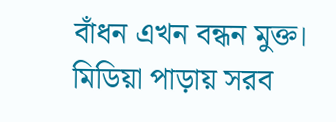বাঁধন এখন বন্ধন মুক্ত। মিডিয়া পাড়ায় সরব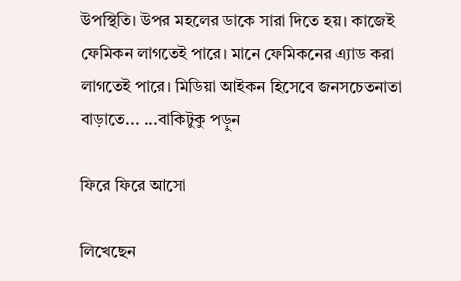উপস্থিতি। উপর মহলের ডাকে সারা দিতে হয়। কাজেই ফেমিকন লাগতেই পারে। মানে ফেমিকনের এ্যাড করা লাগতেই পারে। মিডিয়া আইকন হিসেবে জনসচেতনাতা বাড়াতে... ...বাকিটুকু পড়ুন

ফিরে ফিরে আসো

লিখেছেন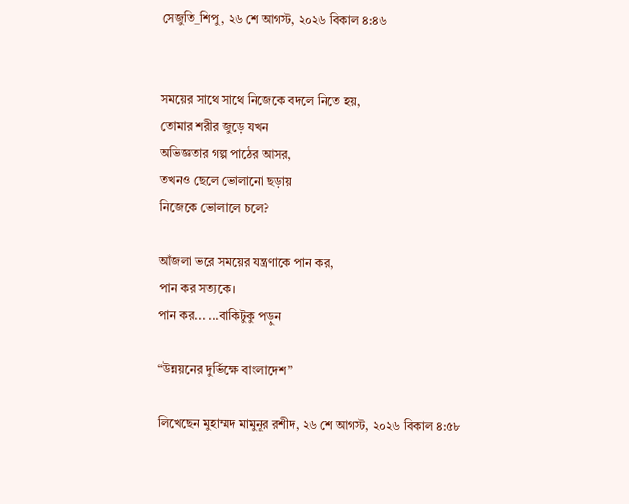সেজুতি_শিপু, ২৬ শে আগস্ট, ২০২৬ বিকাল ৪:৪৬


সময়ের সাথে সাথে নিজেকে বদলে নিতে হয়,
তোমার শরীর জুড়ে যখন
অভিজ্ঞতার গল্প পাঠের আসর,
তখনও ছেলে ভোলানো ছড়ায়
নিজেকে ভোলালে চলে?

আঁজলা ভরে সময়ের যন্ত্রণাকে পান কর,
পান কর সত‍্যকে।
পান কর... ...বাকিটুকু পড়ুন

“উন্নয়নের দুর্ভিক্ষে বাংলাদেশ”

লিখেছেন মুহাম্মদ মামুনূর রশীদ, ২৬ শে আগস্ট, ২০২৬ বিকাল ৪:৫৮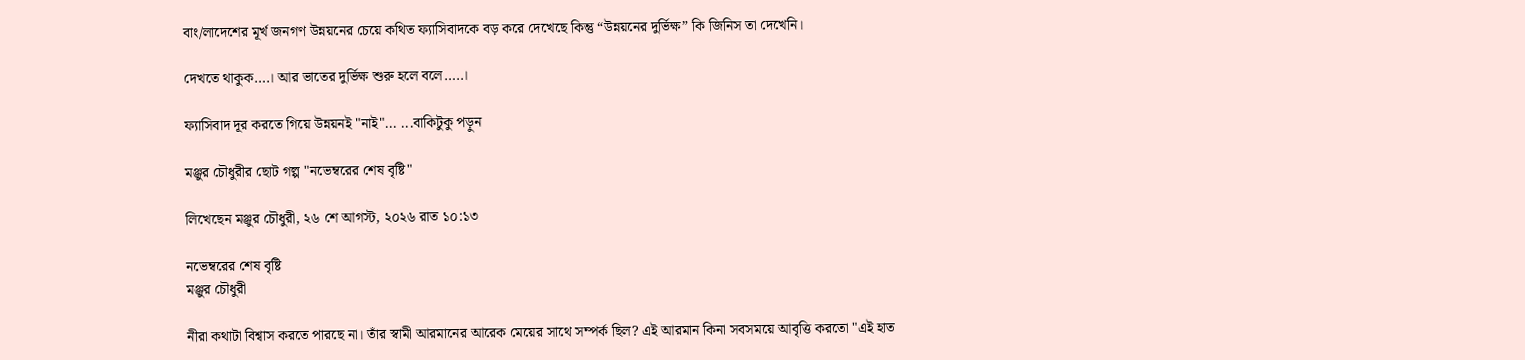বাং/লাদেশের মূর্খ জনগণ উন্নয়নের চেয়ে কথিত ফ্যাসিবাদকে বড় করে দেখেছে কিন্তু “উন্নয়নের দুর্ভিক্ষ” কি জিনিস তা দেখেনি।

দেখতে থাকুক….। আর ভাতের দুর্ভিক্ষ শুরু হলে বলে…..।

ফ্যাসিবাদ দূর করতে গিয়ে উন্নয়নই "নাই"... ...বাকিটুকু পড়ুন

মঞ্জুর চৌধুরীর ছোট গল্প "নভেম্বরের শেষ বৃষ্টি"

লিখেছেন মঞ্জুর চৌধুরী, ২৬ শে আগস্ট, ২০২৬ রাত ১০:১৩

নভেম্বরের শেষ বৃষ্টি
মঞ্জুর চৌধুরী

নীরা কথাটা বিশ্বাস করতে পারছে না। তাঁর স্বামী আরমানের আরেক মেয়ের সাথে সম্পর্ক ছিল? এই আরমান কিনা সবসময়ে আবৃত্তি করতো "এই হাত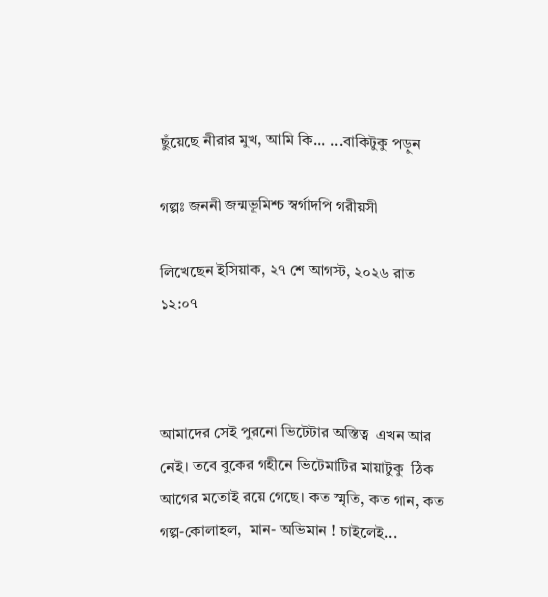ছুঁয়েছে নীরার মুখ, আমি কি... ...বাকিটুকু পড়ুন

গল্পঃ জননী জন্মভূমিশ্চ স্বর্গাদপি গরীয়সী

লিখেছেন ইসিয়াক, ২৭ শে আগস্ট, ২০২৬ রাত ১২:০৭



আমাদের সেই পুরনো ভিটেটার অস্তিত্ব  এখন আর নেই। তবে বুকের গহীনে ভিটেমাটির মায়াটুকু  ঠিক আগের মতোই রয়ে গেছে। কত স্মৃতি, কত গান, কত গল্প-কোলাহল,  মান- অভিমান ! চাইলেই...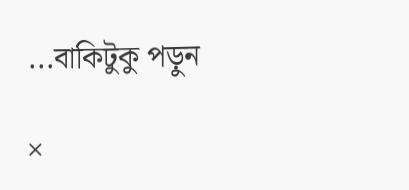...বাকিটুকু পড়ুন

×